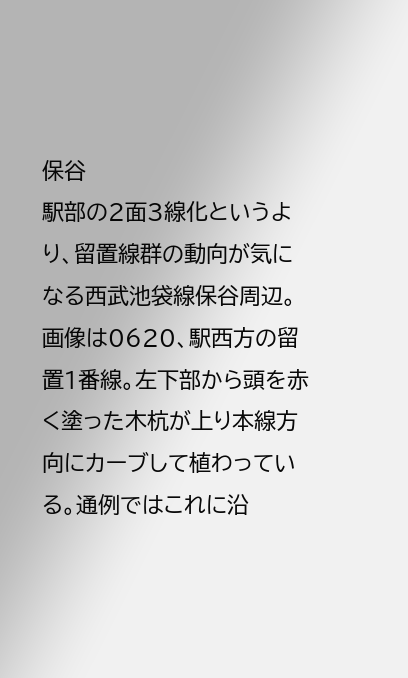保谷
駅部の2面3線化というより、留置線群の動向が気になる西武池袋線保谷周辺。
画像は0620、駅西方の留置1番線。左下部から頭を赤く塗った木杭が上り本線方向にカーブして植わっている。通例ではこれに沿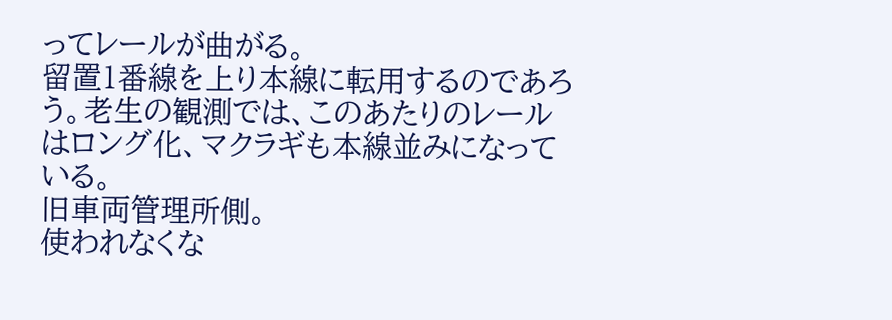ってレールが曲がる。
留置1番線を上り本線に転用するのであろう。老生の観測では、このあたりのレールはロング化、マクラギも本線並みになっている。
旧車両管理所側。
使われなくな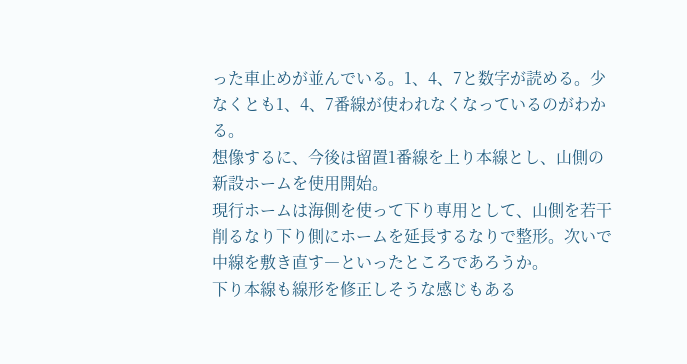った車止めが並んでいる。1、4、7と数字が読める。少なくとも1、4、7番線が使われなくなっているのがわかる。
想像するに、今後は留置1番線を上り本線とし、山側の新設ホームを使用開始。
現行ホームは海側を使って下り専用として、山側を若干削るなり下り側にホームを延長するなりで整形。次いで中線を敷き直す―といったところであろうか。
下り本線も線形を修正しそうな感じもある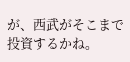が、西武がそこまで投資するかね。